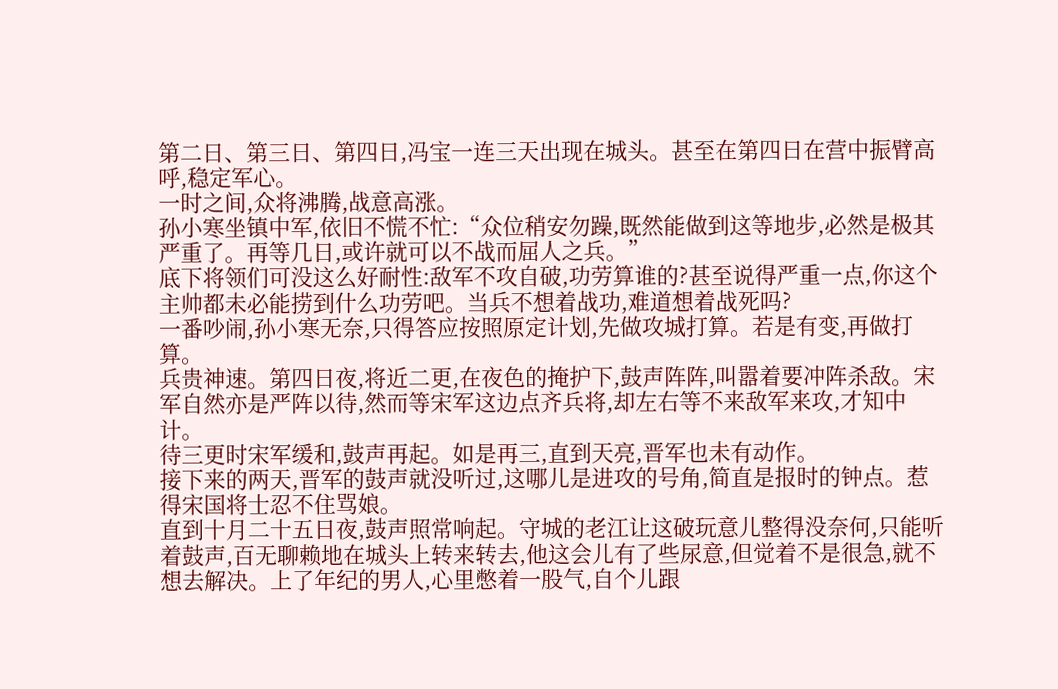第二日、第三日、第四日,冯宝一连三天出现在城头。甚至在第四日在营中振臂高呼,稳定军心。
一时之间,众将沸腾,战意高涨。
孙小寒坐镇中军,依旧不慌不忙:“众位稍安勿躁,既然能做到这等地步,必然是极其严重了。再等几日,或许就可以不战而屈人之兵。”
底下将领们可没这么好耐性:敌军不攻自破,功劳算谁的?甚至说得严重一点,你这个主帅都未必能捞到什么功劳吧。当兵不想着战功,难道想着战死吗?
一番吵闹,孙小寒无奈,只得答应按照原定计划,先做攻城打算。若是有变,再做打算。
兵贵神速。第四日夜,将近二更,在夜色的掩护下,鼓声阵阵,叫嚣着要冲阵杀敌。宋军自然亦是严阵以待,然而等宋军这边点齐兵将,却左右等不来敌军来攻,才知中计。
待三更时宋军缓和,鼓声再起。如是再三,直到天亮,晋军也未有动作。
接下来的两天,晋军的鼓声就没听过,这哪儿是进攻的号角,简直是报时的钟点。惹得宋国将士忍不住骂娘。
直到十月二十五日夜,鼓声照常响起。守城的老江让这破玩意儿整得没奈何,只能听着鼓声,百无聊赖地在城头上转来转去,他这会儿有了些尿意,但觉着不是很急,就不想去解决。上了年纪的男人,心里憋着一股气,自个儿跟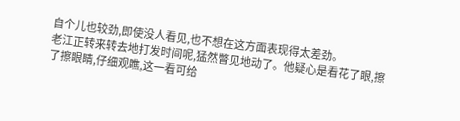自个儿也较劲,即使没人看见,也不想在这方面表现得太差劲。
老江正转来转去地打发时间呢,猛然瞥见地动了。他疑心是看花了眼,擦了擦眼睛,仔细观瞧,这一看可给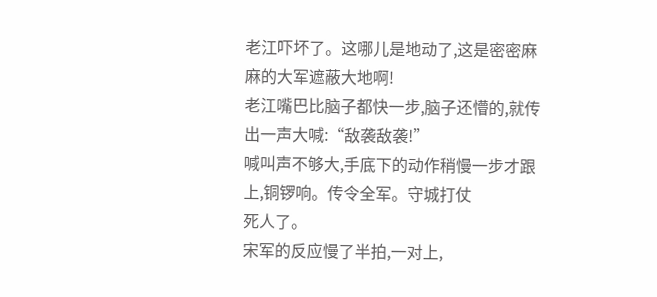老江吓坏了。这哪儿是地动了,这是密密麻麻的大军遮蔽大地啊!
老江嘴巴比脑子都快一步,脑子还懵的,就传出一声大喊:“敌袭敌袭!”
喊叫声不够大,手底下的动作稍慢一步才跟上,铜锣响。传令全军。守城打仗
死人了。
宋军的反应慢了半拍,一对上,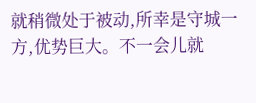就稍微处于被动,所幸是守城一方,优势巨大。不一会儿就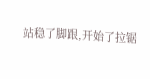站稳了脚跟,开始了拉锯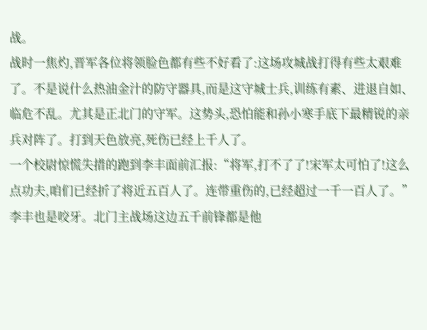战。
战时一焦灼,晋军各位将领脸色都有些不好看了:这场攻城战打得有些太艰难了。不是说什么热油金汁的防守器具,而是这守城士兵,训练有素、进退自如、临危不乱。尤其是正北门的守军。这势头,恐怕能和孙小寒手底下最精锐的亲兵对阵了。打到天色放亮,死伤已经上千人了。
一个校尉惊慌失措的跑到李丰面前汇报:“将军,打不了了!宋军太可怕了!这么点功夫,咱们已经折了将近五百人了。连带重伤的,已经超过一千一百人了。”
李丰也是咬牙。北门主战场这边五千前锋都是他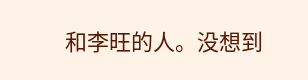和李旺的人。没想到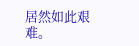居然如此艰难。